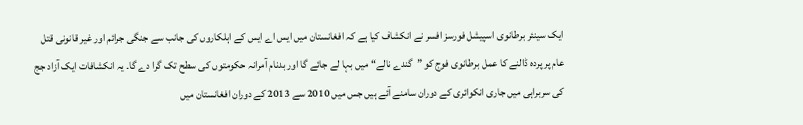ایک سینئر برطانوی اسپیشل فورسز افسر نے انکشاف کیا ہے کہ افغانستان میں ایس اے ایس کے اہلکاروں کی جانب سے جنگی جرائم اور غیر قانونی قتل عام پر پردہ ڈالنے کا عمل برطانوی فوج کو ”گندے نالے“ میں بہا لے جائے گا اور بدنام آمرانہ حکومتوں کی سطح تک گرا دے گا۔ یہ انکشافات ایک آزاد جج کی سربراہی میں جاری انکوائری کے دوران سامنے آئے ہیں جس میں 2010 سے 2013 کے دوران افغانستان میں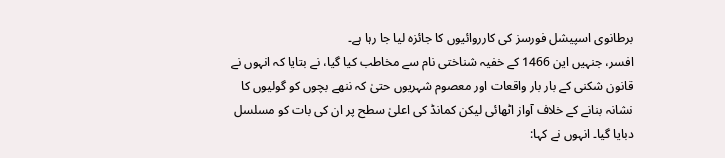برطانوی اسپیشل فورسز کی کارروائیوں کا جائزہ لیا جا رہا ہے۔
افسر، جنہیں این 1466 کے خفیہ شناختی نام سے مخاطب کیا گیا، نے بتایا کہ انہوں نے قانون شکنی کے بار بار واقعات اور معصوم شہریوں حتیٰ کہ ننھے بچوں کو گولیوں کا نشانہ بنانے کے خلاف آواز اٹھائی لیکن کمانڈ کی اعلیٰ سطح پر ان کی بات کو مسلسل دبایا گیا۔ انہوں نے کہا: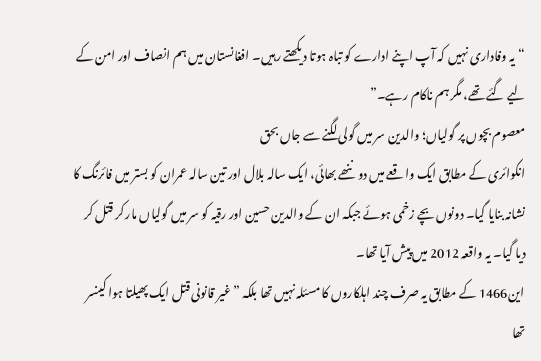“یہ وفاداری نہیں کہ آپ اپنے ادارے کو تباہ ہوتا دیکھتے رہیں۔ افغانستان میں ہم انصاف اور امن کے لیے گئے تھے، مگر ہم ناکام رہے۔”
معصوم بچوں پر گولیاں؛ والدین سر میں گولی لگنے سے جاں بحق
انکوائری کے مطابق ایک واقعے میں دو ننھے بھائی، ایک سالہ بلال اور تین سالہ عمران کو بستر میں فائرنگ کا نشانہ بنایا گیا۔ دونوں بچے زخمی ہوئے جبکہ ان کے والدین حسین اور رقیہ کو سر میں گولیاں مار کر قتل کر دیا گیا۔ یہ واقعہ 2012 میں پیش آیا تھا۔
این1466 کے مطابق یہ صرف چند اہلکاروں کا مسئلہ نہیں تھا بلکہ ”غیر قانونی قتل ایک پھیلتا ہوا کینسر تھا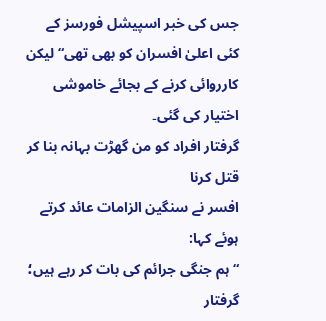جس کی خبر اسپیشل فورسز کے کئی اعلیٰ افسران کو بھی تھی“ لیکن کارروائی کرنے کے بجائے خاموشی اختیار کی گئی۔
گرفتار افراد کو من گھڑت بہانہ بنا کر قتل کرنا
افسر نے سنگین الزامات عائد کرتے ہوئے کہا:
“ہم جنگی جرائم کی بات کر رہے ہیں؛ گرفتار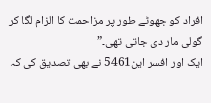افراد کو جھوٹے طور پر مزاحمت کا الزام لگا کر گولی مار دی جاتی تھی۔”
ایک اور افسر این5461 نے بھی تصدیق کی کہ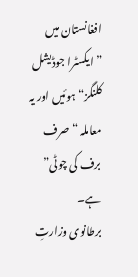افغانستان میں ”ایکسٹرا جوڈیشل کلنگز“ ہوئیں اور یہ معاملہ “صرف برف کی چوٹی” ہے۔
برطانوی وزارتِ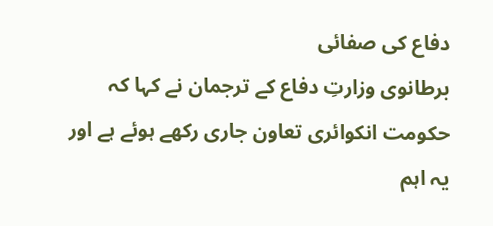دفاع کی صفائی
برطانوی وزارتِ دفاع کے ترجمان نے کہا کہ حکومت انکوائری تعاون جاری رکھے ہوئے ہے اور یہ اہم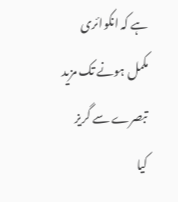ہے کہ انکوائری مکمل ہونے تک مزید تبصرے سے گریز کیا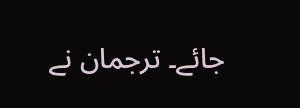جائے۔ ترجمان نے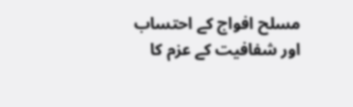مسلح افواج کے احتساب اور شفافیت کے عزم کا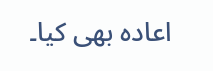اعادہ بھی کیا۔